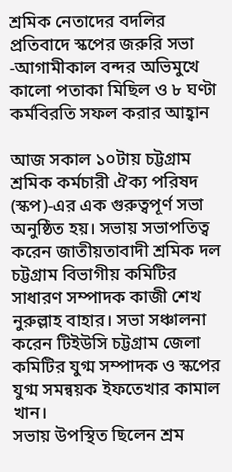শ্রমিক নেতাদের বদলির প্রতিবাদে স্কপের জরুরি সভা -আগামীকাল বন্দর অভিমুখে কালো পতাকা মিছিল ও ৮ ঘণ্টা কর্মবিরতি সফল করার আহ্বান

আজ সকাল ১০টায় চট্টগ্রাম শ্রমিক কর্মচারী ঐক্য পরিষদ (স্কপ)-এর এক গুরুত্বপূর্ণ সভা অনুষ্ঠিত হয়। সভায় সভাপতিত্ব করেন জাতীয়তাবাদী শ্রমিক দল চট্টগ্রাম বিভাগীয় কমিটির সাধারণ সম্পাদক কাজী শেখ নুরুল্লাহ বাহার। সভা সঞ্চালনা করেন টিইউসি চট্টগ্রাম জেলা কমিটির যুগ্ম সম্পাদক ও স্কপের যুগ্ম সমন্বয়ক ইফতেখার কামাল খান।
সভায় উপস্থিত ছিলেন শ্রম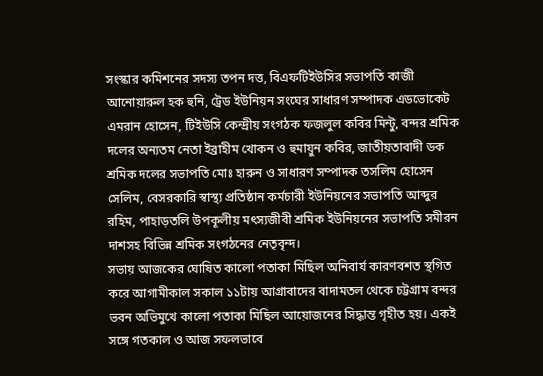সংস্কার কমিশনের সদস্য তপন দত্ত, বিএফটিইউসির সভাপতি কাজী আনোয়ারুল হক হুনি, ট্রেড ইউনিয়ন সংঘের সাধারণ সম্পাদক এডভোকেট এমরান হোসেন, টিইউসি কেন্দ্রীয় সংগঠক ফজলুল কবির মিন্টু, বন্দর শ্রমিক দলের অন্যতম নেতা ইব্রাহীম খোকন ও হুমায়ুন কবির, জাতীয়তাবাদী ডক শ্রমিক দলের সভাপতি মোঃ হারুন ও সাধারণ সম্পাদক তসলিম হোসেন সেলিম, বেসরকারি স্বাস্থ্য প্রতিষ্ঠান কর্মচারী ইউনিয়নের সভাপতি আব্দুর রহিম, পাহাড়তলি উপকূলীয় মৎস্যজীবী শ্রমিক ইউনিয়নের সভাপতি সমীরন দাশসহ বিভিন্ন শ্রমিক সংগঠনের নেতৃবৃন্দ।
সভায় আজকের ঘোষিত কালো পতাকা মিছিল অনিবার্য কারণবশত স্থগিত করে আগামীকাল সকাল ১১টায় আগ্রাবাদের বাদামতল থেকে চট্টগ্রাম বন্দর ভবন অভিমুখে কালো পতাকা মিছিল আয়োজনের সিদ্ধান্ত গৃহীত হয়। একই সঙ্গে গতকাল ও আজ সফলভাবে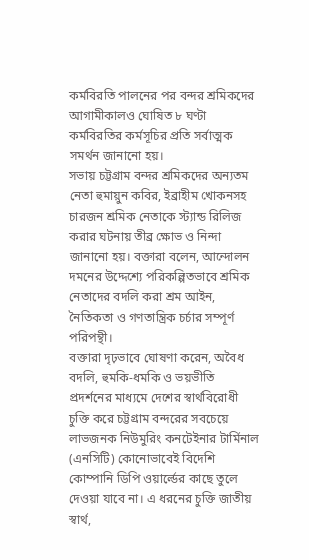কর্মবিরতি পালনের পর বন্দর শ্রমিকদের আগামীকালও ঘোষিত ৮ ঘণ্টা কর্মবিরতির কর্মসূচির প্রতি সর্বাত্মক সমর্থন জানানো হয়।
সভায় চট্টগ্রাম বন্দর শ্রমিকদের অন্যতম নেতা হুমায়ুন কবির, ইব্রাহীম খোকনসহ চারজন শ্রমিক নেতাকে স্ট্যান্ড রিলিজ করার ঘটনায় তীব্র ক্ষোভ ও নিন্দা জানানো হয়। বক্তারা বলেন, আন্দোলন দমনের উদ্দেশ্যে পরিকল্পিতভাবে শ্রমিক নেতাদের বদলি করা শ্রম আইন, নৈতিকতা ও গণতান্ত্রিক চর্চার সম্পূর্ণ পরিপন্থী।
বক্তারা দৃঢ়ভাবে ঘোষণা করেন, অবৈধ বদলি, হুমকি-ধমকি ও ভয়ভীতি প্রদর্শনের মাধ্যমে দেশের স্বার্থবিরোধী চুক্তি করে চট্টগ্রাম বন্দরের সবচেয়ে লাভজনক নিউমুরিং কনটেইনার টার্মিনাল (এনসিটি) কোনোভাবেই বিদেশি কোম্পানি ডিপি ওয়ার্ল্ডের কাছে তুলে দেওয়া যাবে না। এ ধরনের চুক্তি জাতীয় স্বার্থ,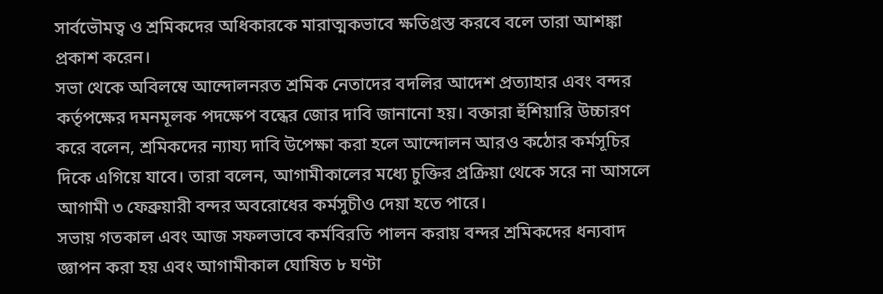সার্বভৌমত্ব ও শ্রমিকদের অধিকারকে মারাত্মকভাবে ক্ষতিগ্রস্ত করবে বলে তারা আশঙ্কা প্রকাশ করেন।
সভা থেকে অবিলম্বে আন্দোলনরত শ্রমিক নেতাদের বদলির আদেশ প্রত্যাহার এবং বন্দর কর্তৃপক্ষের দমনমূলক পদক্ষেপ বন্ধের জোর দাবি জানানো হয়। বক্তারা হুঁশিয়ারি উচ্চারণ করে বলেন, শ্রমিকদের ন্যায্য দাবি উপেক্ষা করা হলে আন্দোলন আরও কঠোর কর্মসূচির দিকে এগিয়ে যাবে। তারা বলেন, আগামীকালের মধ্যে চুক্তির প্রক্রিয়া থেকে সরে না আসলে আগামী ৩ ফেব্রুয়ারী বন্দর অবরোধের কর্মসুচীও দেয়া হতে পারে।
সভায় গতকাল এবং আজ সফলভাবে কর্মবিরতি পালন করায় বন্দর শ্রমিকদের ধন্যবাদ জ্ঞাপন করা হয় এবং আগামীকাল ঘোষিত ৮ ঘণ্টা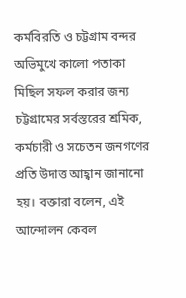কর্মবিরতি ও চট্টগ্রাম বন্দর অভিমুখে কালো পতাকা মিছিল সফল করার জন্য চট্টগ্রামের সর্বস্তরের শ্রমিক, কর্মচারী ও সচেতন জনগণের প্রতি উদাত্ত আহ্বান জানানো হয়। বক্তারা বলেন, এই আন্দোলন কেবল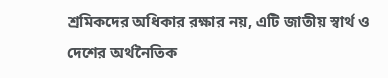শ্রমিকদের অধিকার রক্ষার নয়, এটি জাতীয় স্বার্থ ও দেশের অর্থনৈতিক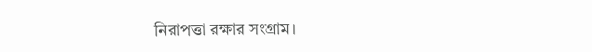নিরাপত্তা রক্ষার সংগ্রাম।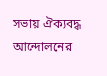সভায় ঐক্যবদ্ধ আন্দোলনের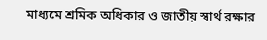মাধ্যমে শ্রমিক অধিকার ও জাতীয় স্বার্থ রক্ষার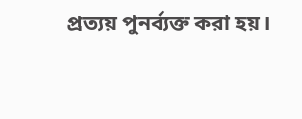প্রত্যয় পুনর্ব্যক্ত করা হয়।